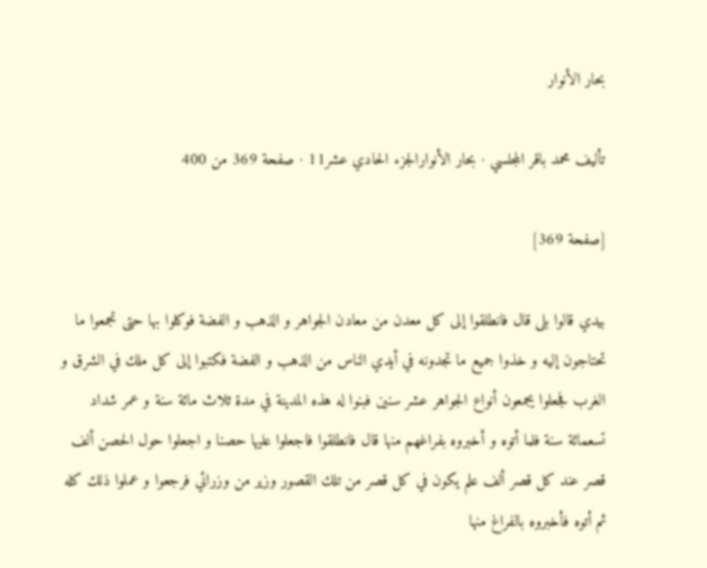بحار الأنوار

تأليف محمد باقر المجلسي · بحار الأنوارالجزء الحادي عشر11 · صفحة 369 من 400

[صفحة 369]

بيدي قالوا بلى قال فانطلقوا إلى كل معدن من معادن الجواهر و الذهب و الفضة فوكلوا بها حتى تجمعوا ما تحتاجون إليه و خذوا جميع ما تجدونه في أيدي الناس من الذهب و الفضة فكتبوا إلى كل ملك في الشرق و الغرب فجعلوا يجمعون أنواع الجواهر عشر سنين فبنوا له هذه المدينة في مدة ثلاث مائة سنة و عمر شداد تسعمائة سنة فلما أتوه و أخبروه بفراغهم منها قال فانطلقوا فاجعلوا عليها حصنا و اجعلوا حول الحصن ألف قصر عند كل قصر ألف علم يكون في كل قصر من تلك القصور وزير من وزرائي فرجعوا و عملوا ذلك كله ثم أتوه فأخبروه بالفراغ منها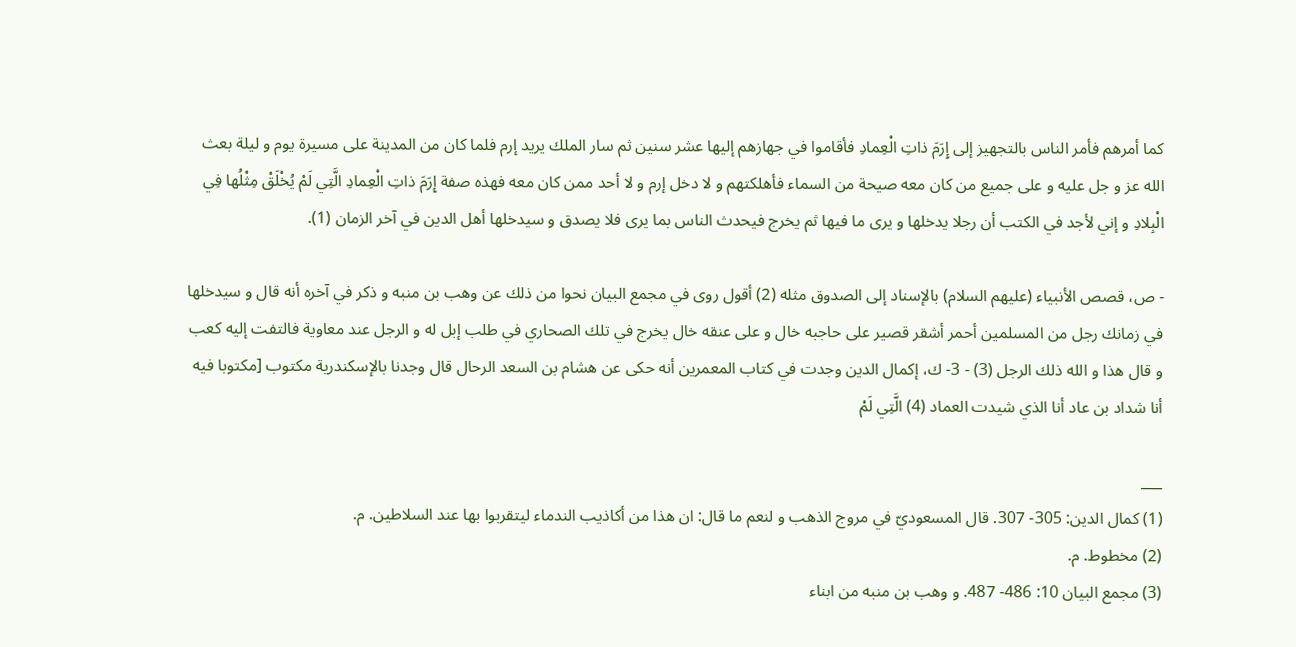كما أمرهم فأمر الناس بالتجهيز إلى إِرَمَ ذاتِ الْعِمادِ فأقاموا في جهازهم إليها عشر سنين ثم سار الملك يريد إرم فلما كان من المدينة على مسيرة يوم و ليلة بعث الله عز و جل عليه و على جميع من كان معه صيحة من السماء فأهلكتهم و لا دخل إرم و لا أحد ممن كان معه فهذه صفة إِرَمَ ذاتِ الْعِمادِ الَّتِي لَمْ يُخْلَقْ مِثْلُها فِي الْبِلادِ و إني لأجد في الكتب أن رجلا يدخلها و يرى ما فيها ثم يخرج فيحدث الناس بما يرى فلا يصدق و سيدخلها أهل الدين في آخر الزمان (1).

- ص، قصص الأنبياء (عليهم السلام) بالإسناد إلى الصدوق مثله (2) أقول روى في مجمع البيان نحوا من ذلك عن وهب بن منبه و ذكر في آخره أنه قال و سيدخلها في زمانك رجل من المسلمين أحمر أشقر قصير على حاجبه خال و على عنقه خال يخرج في تلك الصحاري في طلب إبل له و الرجل عند معاوية فالتفت إليه كعب و قال هذا و الله ذلك الرجل (3) - 3- ك، إكمال الدين وجدت في كتاب المعمرين أنه حكى عن هشام بن السعد الرحال قال وجدنا بالإسكندرية مكتوب [مكتوبا فيه أنا شداد بن عاد أنا الذي شيدت العماد (4) الَّتِي لَمْ

___
(1) كمال الدين: 305- 307. قال المسعوديّ في مروج الذهب و لنعم ما قال: ان هذا من أكاذيب الندماء ليتقربوا بها عند السلاطين. م.
(2) مخطوط. م.
(3) مجمع البيان 10: 486- 487. و وهب بن منبه من ابناء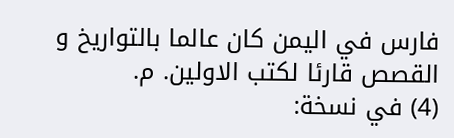فارس في اليمن كان عالما بالتواريخ و القصص قارئا لكتب الاولين. م.
(4) في نسخة: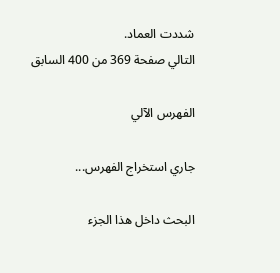شددت العماد.
التالي صفحة 369 من 400 السابق

الفهرس الآلي

جاري استخراج الفهرس...

البحث داخل هذا الجزء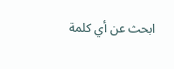ابحث عن أي كلمة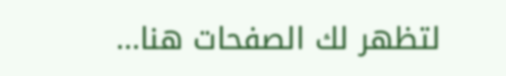لتظهر لك الصفحات هنا...